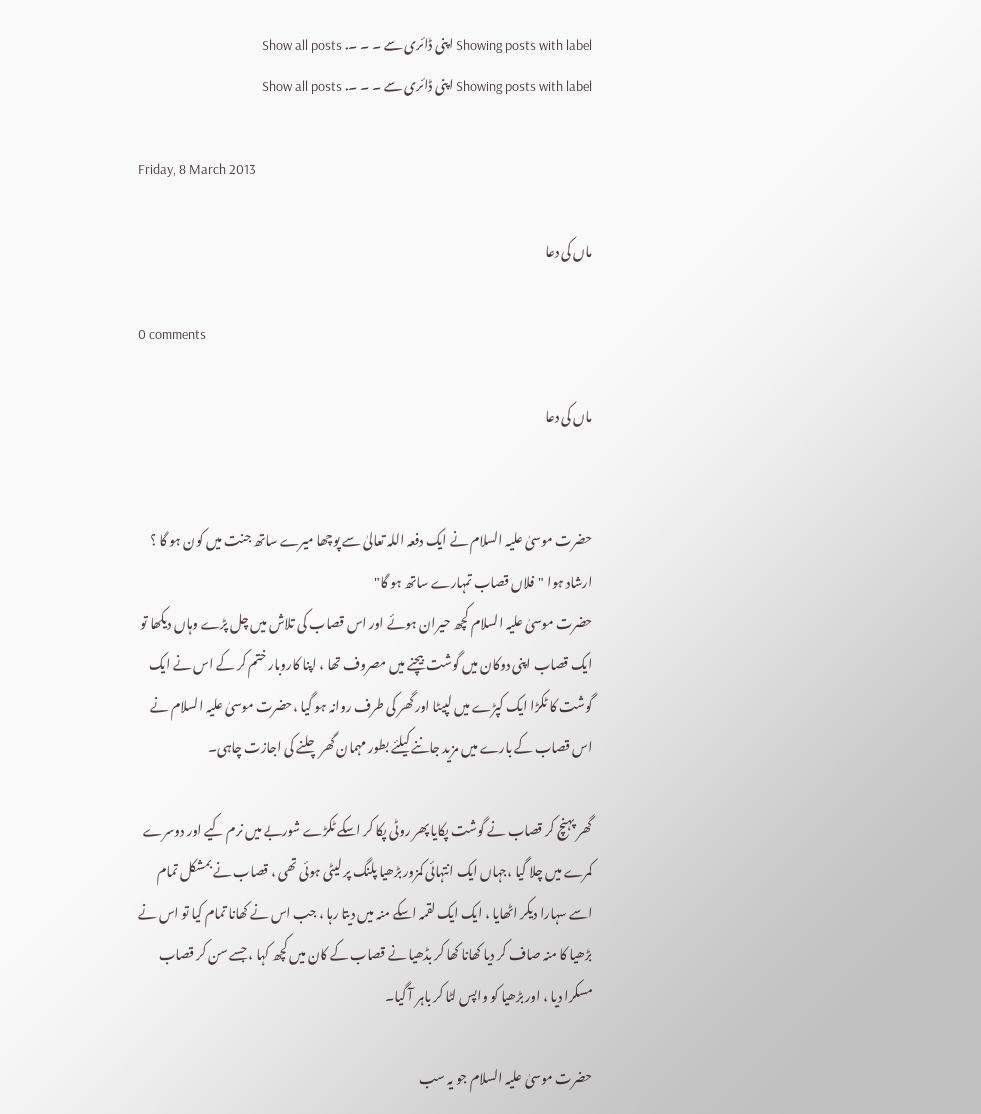Showing posts with label اپنی ڈائری سے ۔ ۔ ۔. Show all posts
Showing posts with label اپنی ڈائری سے ۔ ۔ ۔. Show all posts

Friday, 8 March 2013

ماں کی دعا

0 comments

ماں کی دعا


حضرت موسیٰ علیہ السلام نے ایک دفعہ اللہ تعالیٰ سے پوچھا میرے ساتھ جنت میں کون ہو گا ؟
ارشاد ہوا "فلاں قصاب تمہارے ساتھ ہو گا"
حضرت موسیٰ علیہ السلام کچھ حیران ہوئے اور اس قصاب کی تلاش میں چل پڑے وہاں دیکھا تو ایک قصاب اپنی دوکان میں گوشت بیچنے میں مصروف تھا ، اپنا کاروبار ختم کر کے اس نے ایک گوشت کا ٹکڑا ایک کپڑے میں لپیٹا اور گھر کی طرف روانہ ہو گیا ،حضرت موسیٰ علیہ السلام نے اس قصاب کے بارے میں مزید جاننے کیلئے بطور مہمان گھر چلنے کی اجازت چاہی۔

گھر پہنچ کر قصاب نے گوشت پکایا پھر روٹی پکا کر اسکے ٹکڑے شوربے میں نرم کیے اور دوسرے کمرے میں چلا گیا ،جہاں ایک انتہائی کمزور بڑھیا پلنگ پر لیٹی ہوئی تھی ، قصاب نے بمشکل تمام اسے سہارا دیکر اٹھایا ، ایک ایک لقمہ اسکے منہ میں دیتا رہا ، جب اس نے کھانا تمام کیا تو اس نے بڑھیا کا منہ صاف کر دیا کھانا کھا کر بڈھیا نے قصاب کے کان میں کچھ کہا ، جسے سن کر قصاب مسکرا دیا ، اور بڑھیا کو واپس لٹا کر باہر آ گیا۔

حضرت موسیٰ علیہ السلام جو یہ سب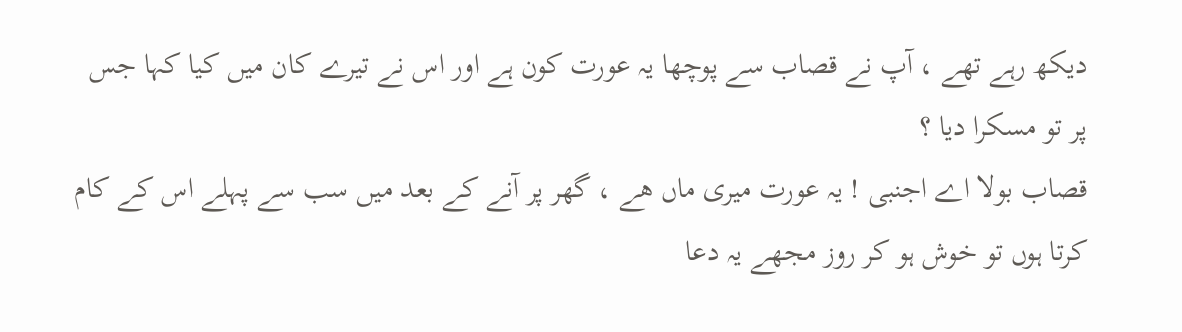دیکھ رہے تھے ، آپ نے قصاب سے پوچھا یہ عورت کون ہے اور اس نے تیرے کان میں کیا کہا جس پر تو مسکرا دیا ؟
قصاب بولا اے اجنبی ! یہ عورت میری ماں ھے ، گھر پر آنے کے بعد میں سب سے پہلے اس کے کام کرتا ہوں تو خوش ہو کر روز مجھے یہ دعا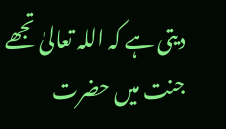دیتی ہے کہ اللہ تعالیٰ تجھے جنت میں حضرت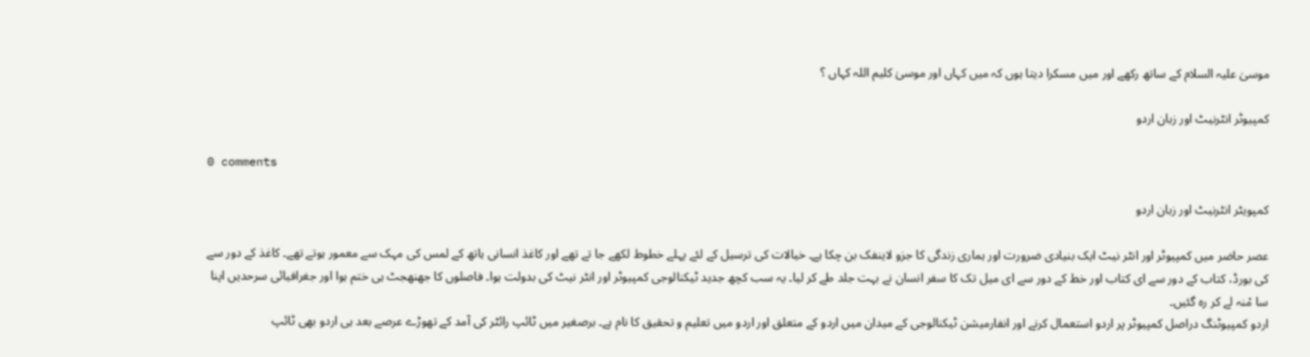موسیٰ علیہ السلام کے ساتھ رکھے اور میں مسکرا دیتا ہوں کہ میں کہاں اور موسیٰ کلیم اللہ کہاں ؟

کمپیوٹر انٹرنیٹ اور زبان اردو

0 comments

کمپویٹر انٹرنیٹ اور زبان اردو

عصر حاضر میں کمپیوٹر اور انٹر نیٹ ایک بنیادی ضرورت اور ہماری زندگی کا جزو لاینفک بن چکا ہے۔ خیالات کی ترسیل کے لئے پہلے خطوط لکھے جا تے تھے اور کاغذ انسانی ہاتھ کے لمس کی مہک سے معمور ہوتے تھے۔ کاغذ کے دور سے کی بورڈ، کتاب کے دور سے ای کتاب اور خط کے دور سے ای میل تک کا سفر انسان نے بہت جلد طے کر لیا۔ یہ سب کچھ جدید ٹیکنالوجی کمپیوٹر اور انٹر نیٹ کی بدولت ہوا۔ فاصلوں کا جھنھجٹ ہی ختم ہوا اور جغرافیائی سرحدیں اپنا سا مْنہ لے کر رہ گئیں۔
اردو کمپیوٹنگ دراصل کمپیوٹر پر اردو استعمال کرنے اور انفارمیشن ٹیکنالوجی کے میدان میں اردو کے متعلق اور اردو میں تعلیم و تحقیق کا نام ہے۔ برصغیر میں ٹائپ رائٹر کی آمد کے تھوڑے عرصے بعد ہی اردو بھی ٹائپ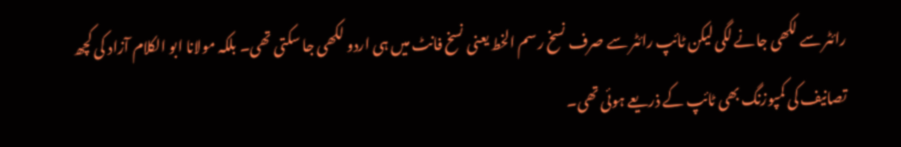رائٹر سے لکھی جانے لگی لیکن ٹائپ رائٹر سے صرف نسخ رسم الخط یعنی نسخ فانٹ میں ہی اردو لکھی جا سکتی تھی۔ بلکہ مولانا ابو الکلام آزاد کی کچھ تصانیف کی کمپوزنگ بھی ٹائپ کے ذریعے ہوئی تھی۔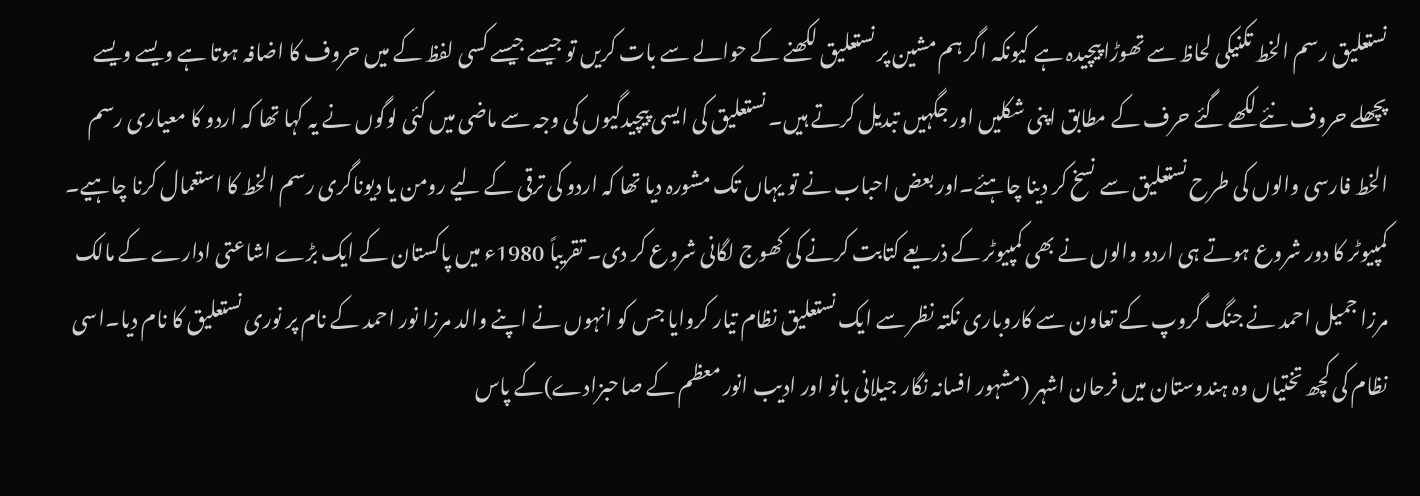نستعلیق رسم الخط تکنیکی لحاظ سے تھوڑا پیچیدہ ہے کیونکہ اگر ہم مشین پر نستعلیق لکھنے کے حوالے سے بات کریں تو جیسے جیسے کسی لفظ کے میں حروف کا اضافہ ہوتا ہے ویسے ویسے پچھلے حروف نئے لکھے گئے حرف کے مطابق اپنی شکلیں اور جگہیں تبدیل کرتے ہیں۔ نستعلیق کی ایسی پیچیدگیوں کی وجہ سے ماضی میں کئی لوگوں نے یہ کہا تھا کہ اردو کا معیاری رسم الخط فارسی والوں کی طرح نستعلیق سے نسخ کر دینا چاہئے۔اور بعض احباب نے تو یہاں تک مشورہ دیا تھا کہ اردو کی ترقی کے لیے رومن یا دیوناگری رسم الخط کا استعمال کرنا چاہیے۔
کمپیوٹر کا دور شروع ہوتے ہی اردو والوں نے بھی کمپیوٹر کے ذریعے کتابت کرنے کی کھوج لگانی شروع کر دی۔ تقریباً 1980ء میں پاکستان کے ایک بڑے اشاعتی ادارے کے مالک مرزا جمیل احمد نے جنگ گروپ کے تعاون سے کاروباری نکتہ نظر سے ایک نستعلیق نظام تیار کروایا جس کو انہوں نے اپنے والد مرزا نور احمد کے نام پر نوری نستعلیق کا نام دیا۔اسی نظام کی کچھ تختیاں وہ ہندوستان میں فرحان اشہر (مشہور افسانہ نگار جیلانی بانو اور ادیب انور معظم کے صاحبزادے)کے پاس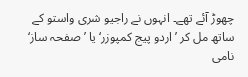چھوڑ آئے تھے۔ انہوں نے راجیو شری واستو کے ساتھ مل کر ’اردو پیج کمپوزر‘ یا ’صفحہ ساز‘ نامی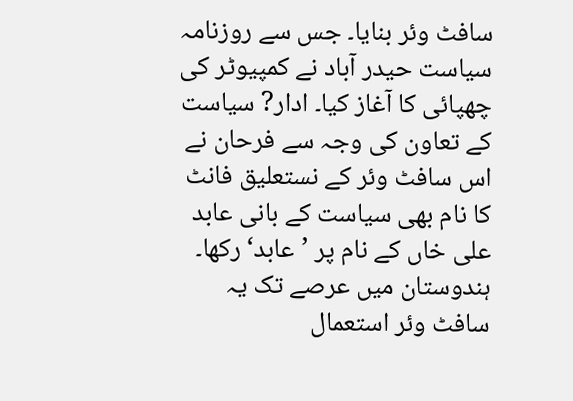سافٹ وئر بنایا۔ جس سے روزنامہ سیاست حیدر آباد نے کمپیوٹر کی چھپائی کا آغاز کیا۔ ادار? سیاست کے تعاون کی وجہ سے فرحان نے اس سافٹ وئر کے نستعلیق فانٹ کا نام بھی سیاست کے بانی عابد علی خاں کے نام پر ’عابد‘ رکھا۔ ہندوستان میں عرصے تک یہ سافٹ وئر استعمال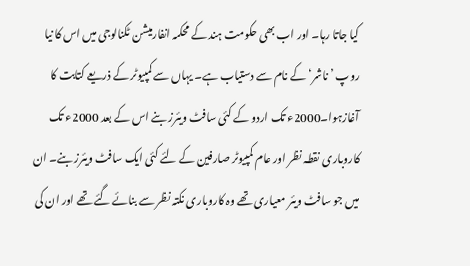کیا جاتا رہا۔ اور اب بھی حکومت ہند کے محکمہ انفارمیشن ٹکنالوجی میں اس کا نیا روپ ’ناشر‘ کے نام سے دستیاب ہے۔ یہاں سے کمپیوٹر کے ذریعے کتابت کا آغازہوا۔2000ء تک اردو کے کئی سافٹ ویئرز بنے اس کے بعد 2000ء تک کاروباری نقطہ نظر اور عام کمپیوٹر صارفین کے لئے کئی ایک سافٹ ویئرز بنے۔ ان میں جو سافٹ ویئر معیاری تھے وہ کاروباری نکتہ نظر سے بنائے گئے تھے اور ان کی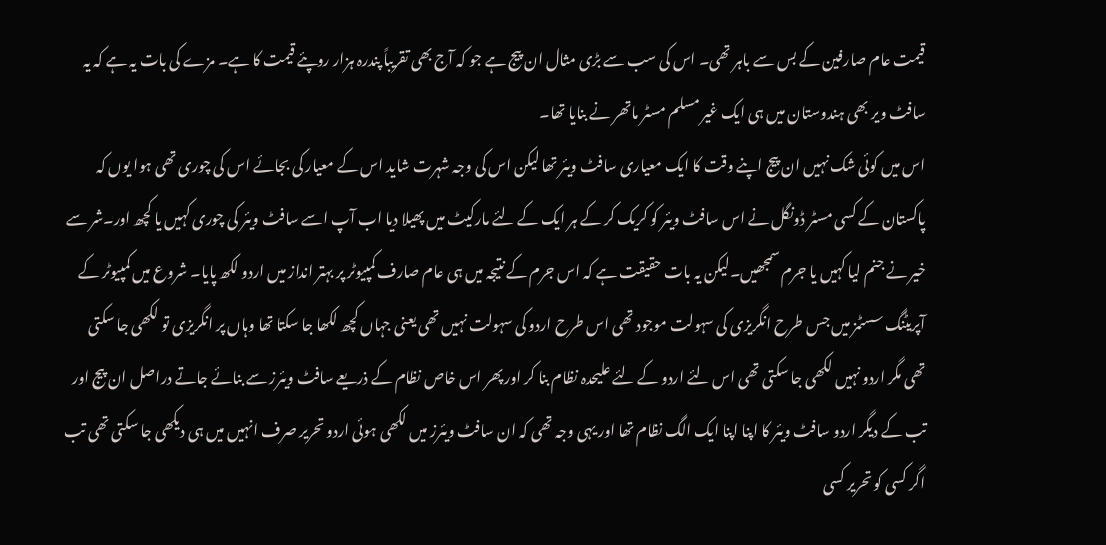قیمت عام صارفین کے بس سے باہر تھی۔ اس کی سب سے بڑی مثال ان پیج ہے جو کہ آج بھی تقریباً پندرہ ہزار روپئے قیمت کا ہے۔ مزے کی بات یہ ہے کہ یہ سافٹ ویر بھی ہندوستان میں ہی ایک غیر مسلم مسٹر ماتھر نے بنایا تھا۔
اس میں کوئی شک نہیں ان پیج اپنے وقت کا ایک معیاری سافٹ ویئر تھا لیکن اس کی وجہ شہرت شاید اس کے معیار کی بجائے اس کی چوری تھی ہوا یوں کہ پاکستان کے کسی مسٹر ڈونگل نے اس سافٹ ویئر کو کریک کر کے ہر ایک کے لئے مارکیٹ میں پھیلا دیا اب آپ اسے سافٹ ویئر کی چوری کہیں یا کچھ اور۔شر سے خیر نے جنم لیا کہیں یا جرم سمجھیں۔لیکن یہ بات حقیقت ہے کہ اس جرم کے نتیجہ میں ہی عام صارف کمپیوٹر پر بہتر انداز میں اردو لکھ پایا۔ شروع میں کمپیوٹر کے آپریٹنگ سسٹمز میں جس طرح انگریزی کی سہولت موجود تھی اس طرح اردو کی سہولت نہیں تھی یعنی جہاں کچھ لکھا جا سکتا تھا وہاں پر انگریزی تو لکھی جا سکتی تھی مگر اردو نہیں لکھی جا سکتی تھی اس لئے اردو کے لئے علیحدہ نظام بنا کر اور پھر اس خاص نظام کے ذریعے سافٹ ویئرز سے بنائے جاتے دراصل ان پیج اور تب کے دیگر اردو سافٹ ویئر کا اپنا اپنا ایک الگ نظام تھا اور یہی وجہ تھی کہ ان سافٹ ویئرز میں لکھی ہوئی اردو تحریر صرف انہیں میں ہی دیکھی جا سکتی تھی تب اگر کسی کو تحریر کسی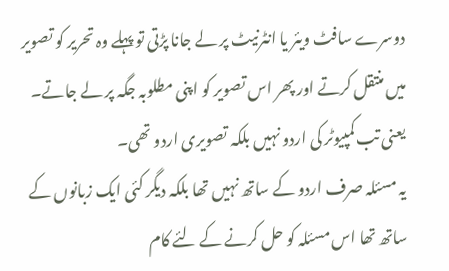دوسرے سافٹ ویئر یا انٹرنیٹ پر لے جانا پڑتی تو پہلے وہ تحریر کو تصویر میں منتقل کرتے اور پھر اس تصویر کو اپنی مطلوبہ جگہ پر لے جاتے۔ یعنی تب کمپیوٹر کی اردو نہیں بلکہ تصویری اردو تھی۔
یہ مسئلہ صرف اردو کے ساتھ نہیں تھا بلکہ دیگر کئی ایک زبانوں کے ساتھ تھا اس مسئلہ کو حل کرنے کے لئے کام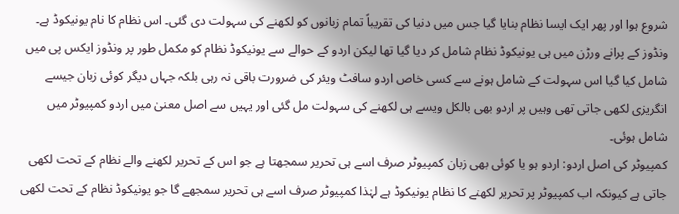شروع ہوا اور پھر ایک ایسا نظام بنایا گیا جس میں دنیا کی تقریباً تمام زبانوں کو لکھنے کی سہولت دی گئی۔ اس نظام کا نام یونیکوڈ ہے۔
ونڈوز کے پرانے ورڑن میں ہی یونیکوڈ نظام شامل کر دیا گیا تھا لیکن اردو کے حوالے سے یونیکوڈ نظام کو مکمل طور پر ونڈوز ایکس پی میں شامل کیا گیا اس سہولت کے شامل ہونے سے کسی خاص اردو سافٹ ویئر کی ضرورت باقی نہ رہی بلکہ جہاں دیگر کوئی زبان جیسے انگریزی لکھی جاتی تھی وہیں پر اردو بھی بالکل ویسے ہی لکھنے کی سہولت مل گئی اور یہیں سے اصل معنیٰ میں اردو کمپیوٹر میں شامل ہوئی۔
کمپیوٹر کی اصل اردو: اردو ہو یا کوئی بھی زبان کمپیوٹر صرف اسے ہی تحریر سمجھتا ہے جو اس کے تحریر لکھنے والے نظام کے تحت لکھی جاتی ہے کیونکہ اب کمپیوٹر پر تحریر لکھنے کا نظام یونیکوڈ ہے لہٰذا کمپیوٹر صرف اسے ہی تحریر سمجھے گا جو یونیکوڈ نظام کے تحت لکھی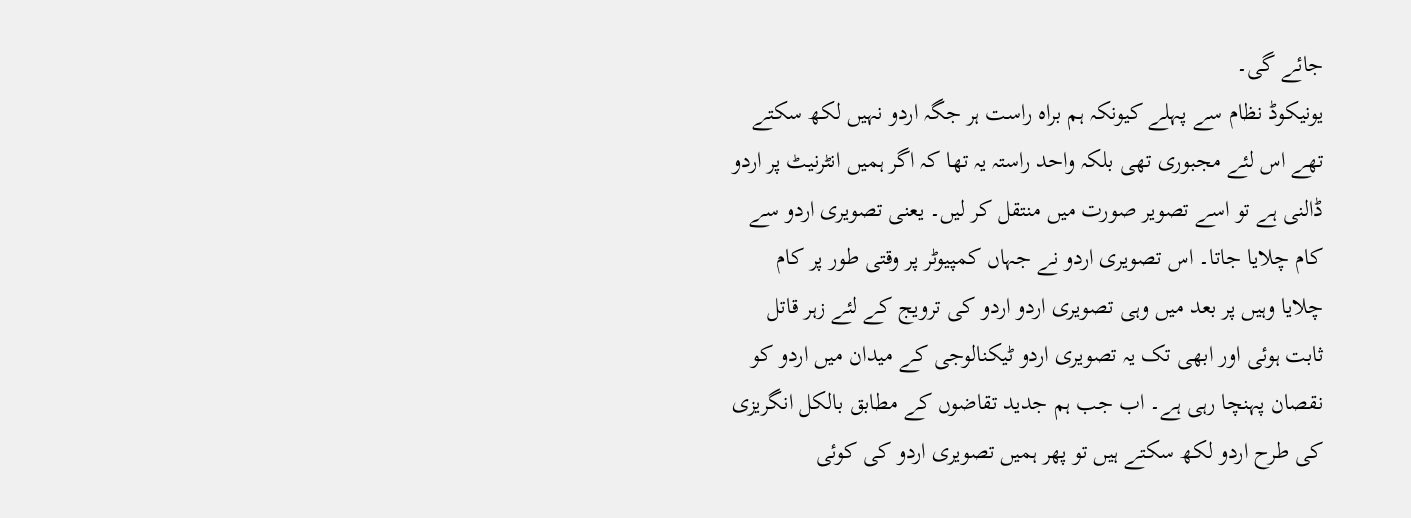جائے گی۔
یونیکوڈ نظام سے پہلے کیونکہ ہم براہ راست ہر جگہ اردو نہیں لکھ سکتے تھے اس لئے مجبوری تھی بلکہ واحد راستہ یہ تھا کہ اگر ہمیں انٹرنیٹ پر اردو ڈالنی ہے تو اسے تصویر صورت میں منتقل کر لیں۔ یعنی تصویری اردو سے کام چلایا جاتا۔ اس تصویری اردو نے جہاں کمپیوٹر پر وقتی طور پر کام چلایا وہیں پر بعد میں وہی تصویری اردو اردو کی ترویج کے لئے زہر قاتل ثابت ہوئی اور ابھی تک یہ تصویری اردو ٹیکنالوجی کے میدان میں اردو کو نقصان پہنچا رہی ہے۔ اب جب ہم جدید تقاضوں کے مطابق بالکل انگریزی کی طرح اردو لکھ سکتے ہیں تو پھر ہمیں تصویری اردو کی کوئی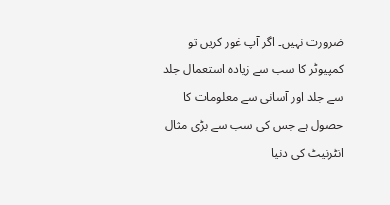ضرورت نہیں۔ اگر آپ غور کریں تو کمپیوٹر کا سب سے زیادہ استعمال جلد سے جلد اور آسانی سے معلومات کا حصول ہے جس کی سب سے بڑی مثال انٹرنیٹ کی دنیا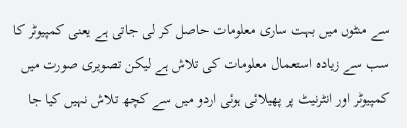سے منٹوں میں بہت ساری معلومات حاصل کر لی جاتی ہے یعنی کمپیوٹر کا سب سے زیادہ استعمال معلومات کی تلاش ہے لیکن تصویری صورت میں کمپیوٹر اور انٹرنیٹ پر پھیلائی ہوئی اردو میں سے کچھ تلاش نہیں کیا جا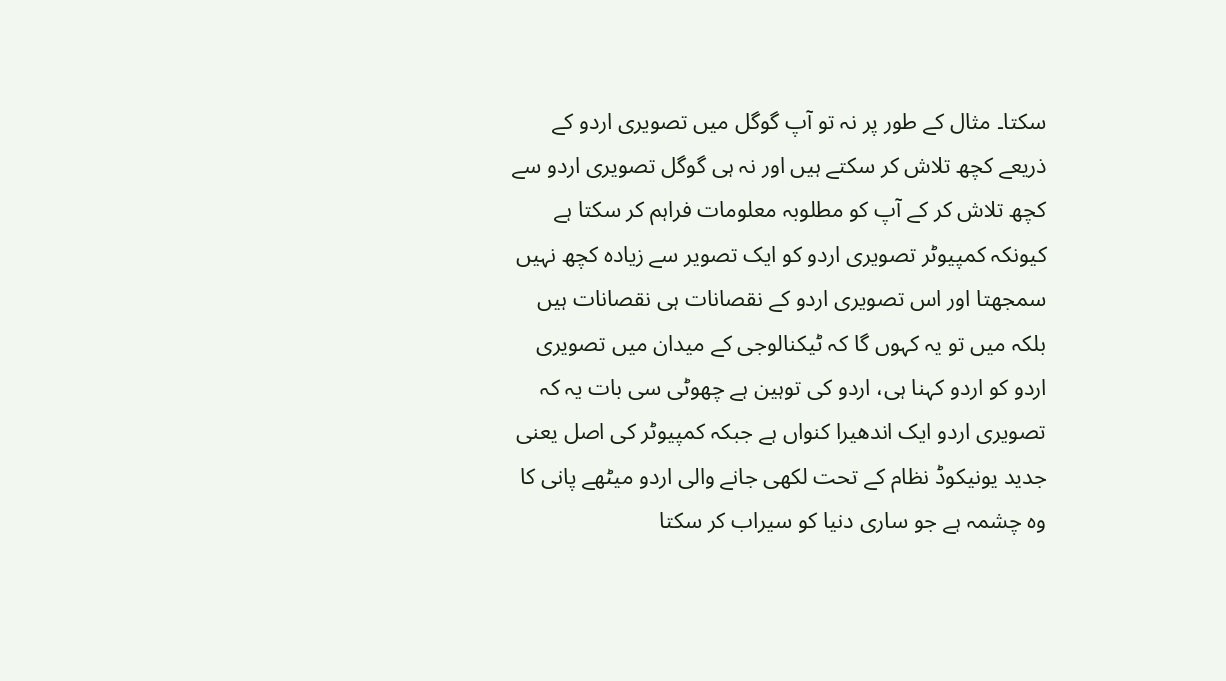سکتا۔ مثال کے طور پر نہ تو آپ گوگل میں تصویری اردو کے ذریعے کچھ تلاش کر سکتے ہیں اور نہ ہی گوگل تصویری اردو سے کچھ تلاش کر کے آپ کو مطلوبہ معلومات فراہم کر سکتا ہے کیونکہ کمپیوٹر تصویری اردو کو ایک تصویر سے زیادہ کچھ نہیں سمجھتا اور اس تصویری اردو کے نقصانات ہی نقصانات ہیں بلکہ میں تو یہ کہوں گا کہ ٹیکنالوجی کے میدان میں تصویری اردو کو اردو کہنا ہی، اردو کی توہین ہے چھوٹی سی بات یہ کہ تصویری اردو ایک اندھیرا کنواں ہے جبکہ کمپیوٹر کی اصل یعنی جدید یونیکوڈ نظام کے تحت لکھی جانے والی اردو میٹھے پانی کا وہ چشمہ ہے جو ساری دنیا کو سیراب کر سکتا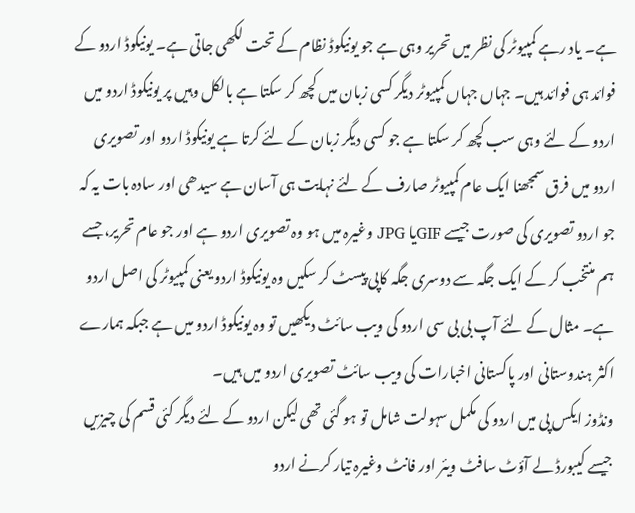ہے۔ یاد رہے کمپیوٹر کی نظر میں تحریر وہی ہے جو یونیکوڈ نظام کے تحت لکھی جاتی ہے۔ یونیکوڈ اردو کے فوائد ہی فوائد ہیں۔ جہاں جہاں کمپیوٹر دیگر کسی زبان میں کچھ کر سکتا ہے بالکل وہیں پر یونیکوڈ اردو میں اردو کے لئے وہی سب کچھ کر سکتا ہے جو کسی دیگر زبان کے لئے کرتا ہے یونیکوڈ اردو اور تصویری اردو میں فرق سمجھنا ایک عام کمپیوٹر صارف کے لئے نہایت ہی آسان ہے سیدھی اور سادہ بات یہ کہ جو اردو تصویری کی صورت جیسے GIFیا JPG وغیرہ میں ہو وہ تصویری اردو ہے اور جو عام تحریر، جسے ہم منتخب کر کے ایک جگہ سے دوسری جگہ کاپی پیسٹ کر سکیں وہ یونیکوڈ اردو یعنی کمپیوٹر کی اصل اردو ہے۔ مثال کے لئے آپ بی بی سی اردو کی ویب سائٹ دیکھیں تو وہ یونیکوڈ اردو میں ہے جبکہ ہمارے اکثر ہندوستانی اور پاکستانی اخبارات کی ویب سائٹ تصویری اردو میں ہیں۔
ونڈوز ایکس پی میں اردو کی مکمل سہولت شامل تو ہو گئی تھی لیکن اردو کے لئے دیگر کئی قسم کی چیزیں جیسے کیبورڈ لے آؤٹ سافٹ ویئر اور فانٹ وغیرہ تیار کرنے اردو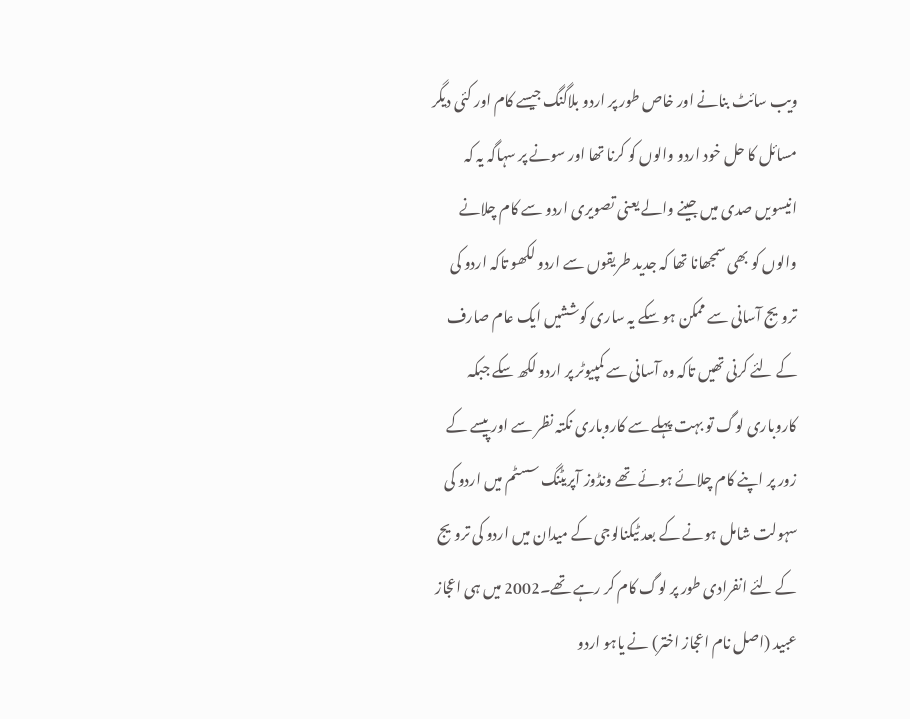ویب سائٹ بنانے اور خاص طور پر اردو بلاگنگ جیسے کام اور کئی دیگر مسائل کا حل خود اردو والوں کو کرنا تھا اور سونے پر سہاگہ یہ کہ انیسویں صدی میں جینے والے یعنی تصویری اردو سے کام چلانے والوں کو بھی سمجھانا تھا کہ جدید طریقوں سے اردو لکھو تاکہ اردو کی ترویج آسانی سے ممکن ہو سکے یہ ساری کوششیں ایک عام صارف کے لئے کرنی تھیں تاکہ وہ آسانی سے کمپیوٹر پر اردو لکھ سکے جبکہ کاروباری لوگ تو بہت پہلے سے کاروباری نکتہ نظر سے اور پیسے کے زور پر اپنے کام چلائے ہوئے تھے ونڈوز آپریٹنگ سسٹم میں اردو کی سہولت شامل ہونے کے بعد ٹیکنالوجی کے میدان میں اردو کی ترویج کے لئے انفرادی طور پر لوگ کام کر رہے تھے۔2002 میں ہی اعجاز عبید (اصل نام اعجاز اختر) نے یاہو اردو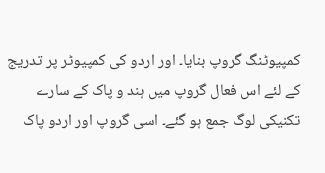کمپیوٹنگ گروپ بنایا۔ اور اردو کی کمپیوٹر پر تدریج کے لئے اس فعال گروپ میں ہند و پاک کے سارے تکنیکی لوگ جمع ہو گئے۔ اسی گروپ اور اردو پاک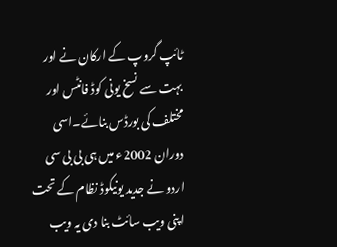ٹائپ گروپ کے ارکان نے اور بہت سے نسخ یونی کوڈ فانٹس اور مختلف کی بورڈس بنائے۔اسی دوران 2002ء میں ہی بی بی سی اردو نے جدید یونیکوڈ نظام کے تحت اپنی ویب سائٹ بنا دی یہ ویب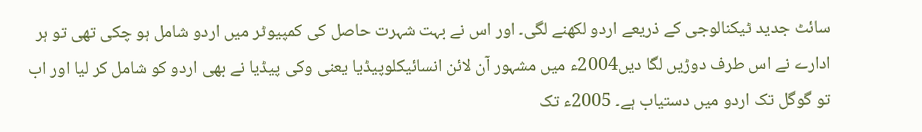سائٹ جدید ٹیکنالوجی کے ذریعے اردو لکھنے لگی۔ اور اس نے بہت شہرت حاصل کی کمپیوٹر میں اردو شامل ہو چکی تھی تو ہر ادارے نے اس طرف دوڑیں لگا دیں2004ء میں مشہور آن لائن انسائیکلوپیڈیا یعنی وکی پیڈیا نے بھی اردو کو شامل کر لیا اور اب تو گوگل تک اردو میں دستیاب ہے۔ 2005ء تک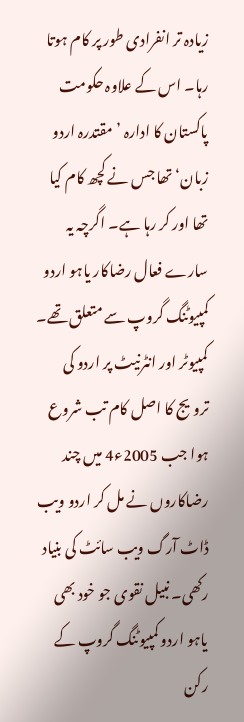زیادہ تر انفرادی طور پر کام ہوتا رہا۔ اس کے علاوہ حکومت پاکستان کا ادارہ ’مقتدرہ اردو زبان‘ تھا جس نے کچھ کام کیا تھا اور کر رہا ہے۔ اگرچہ یہ سارے فعال رضاکار یاہو اردو کمپیوٹنگ گروپ سے متعلق تھے۔ کمپیوٹر اور انٹرنیٹ پر اردو کی ترویج کا اصل کام تب شروع ہوا جب 2005ء4 میں چند رضاکاروں نے مل کر اردو ویب ڈاٹ آرگ ویب سائٹ کی بنیاد رکھی۔ نبیل نقوی جو خود بھی یاہو اردو کمپیوٹنگ گروپ کے رکن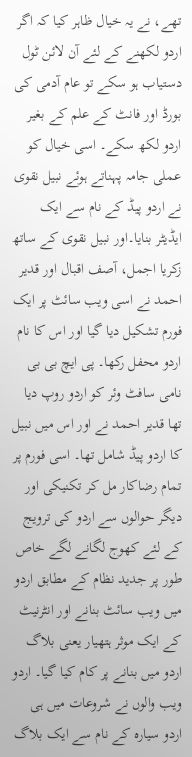تھے، نے یہ خیال ظاہر کیا کہ اگر اردو لکھنے کے لئے آن لائن ٹول دستیاب ہو سکے تو عام آدمی کی بورڈ اور فانٹ کے علم کے بغیر اردو لکھ سکے۔ اسی خیال کو عملی جامہ پہناتے ہوئے نبیل نقوی نے اردو پیڈ کے نام سے ایک ایڈیٹر بنایا۔اور نبیل نقوی کے ساتھ زکریا اجمل، آصف اقبال اور قدیر احمد نے اسی ویب سائٹ پر ایک فورم تشکیل دیا گیا اور اس کا نام اردو محفل رکھا۔ پی ایچ بی بی نامی سافٹ وئر کو اردو روپ دیا تھا قدیر احمد نے اور اس میں نبیل کا اردو پیڈ شامل تھا۔ اسی فورم پر تمام رضاکار مل کر تکنیکی اور دیگر حوالوں سے اردو کی ترویج کے لئے کھوج لگانے لگے خاص طور پر جدید نظام کے مطابق اردو میں ویب سائٹ بنانے اور انٹرنیٹ کے ایک موثر ہتھیار یعنی بلاگ اردو میں بنانے پر کام کیا گیا۔ اردو ویب والوں نے شروعات میں ہی اردو سیارہ کے نام سے ایک بلاگ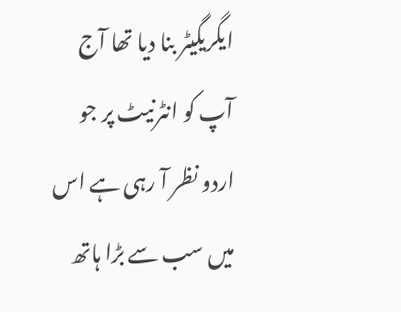ایگریگیٹر بنا دیا تھا آج آپ کو انٹرنیٹ پر جو اردو نظر آ رہی ہے اس میں سب سے بڑا ہاتھ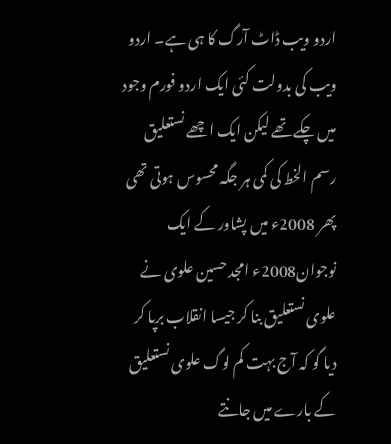اردو ویب ڈاٹ آرگ کا ہی ہے۔ اردو ویب کی بدولت کئی ایک اردو فورم وجود میں چکے تھے لیکن ایک اچھے نستعلیق رسم الخط کی کمی ہر جگہ محسوس ہوتی تھی پھر 2008ء میں پشاور کے ایک نوجوان2008ء امجد حسین علوی نے علوی نستعلیق بنا کر جیسا انقلاب برپا کر دیا گو کہ آج بہت کم لوگ علوی نستعلیق کے بارے میں جانتے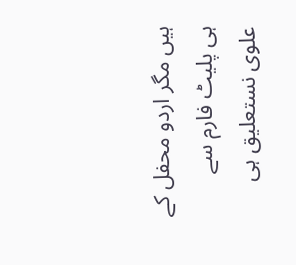ہیں مگر اردو محفل کے ہی پلیٹ فارم سے علوی نستعلیق ہی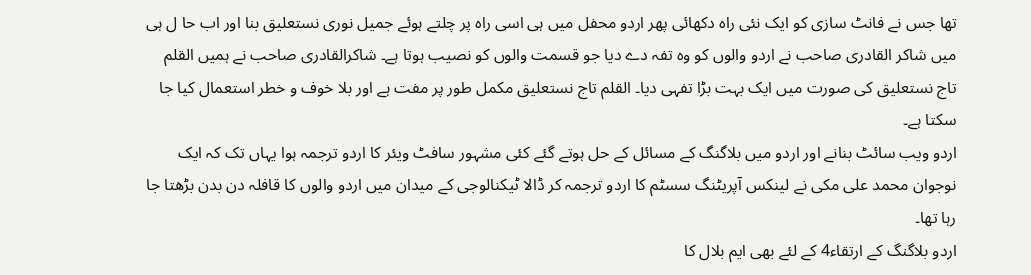تھا جس نے فانٹ سازی کو ایک نئی راہ دکھائی پھر اردو محفل میں ہی اسی راہ پر چلتے ہوئے جمیل نوری نستعلیق بنا اور اب حا ل ہی میں شاکر القادری صاحب نے اردو والوں کو وہ تفہ دے دیا جو قسمت والوں کو نصیب ہوتا ہے۔ شاکرالقادری صاحب نے ہمیں القلم تاج نستعلیق کی صورت میں ایک بہت بڑا تفہی دیا۔ القلم تاج نستعلیق مکمل طور پر مفت ہے اور بلا خوف و خطر استعمال کیا جا سکتا ہے۔
اردو ویب سائٹ بنانے اور اردو میں بلاگنگ کے مسائل کے حل ہوتے گئے کئی مشہور سافٹ ویئر کا اردو ترجمہ ہوا یہاں تک کہ ایک نوجوان محمد علی مکی نے لینکس آپریٹنگ سسٹم کا اردو ترجمہ کر ڈالا ٹیکنالوجی کے میدان میں اردو والوں کا قافلہ دن بدن بڑھتا جا رہا تھا۔
اردو بلاگنگ کے ارتقاء4 کے لئے بھی ایم بلال کا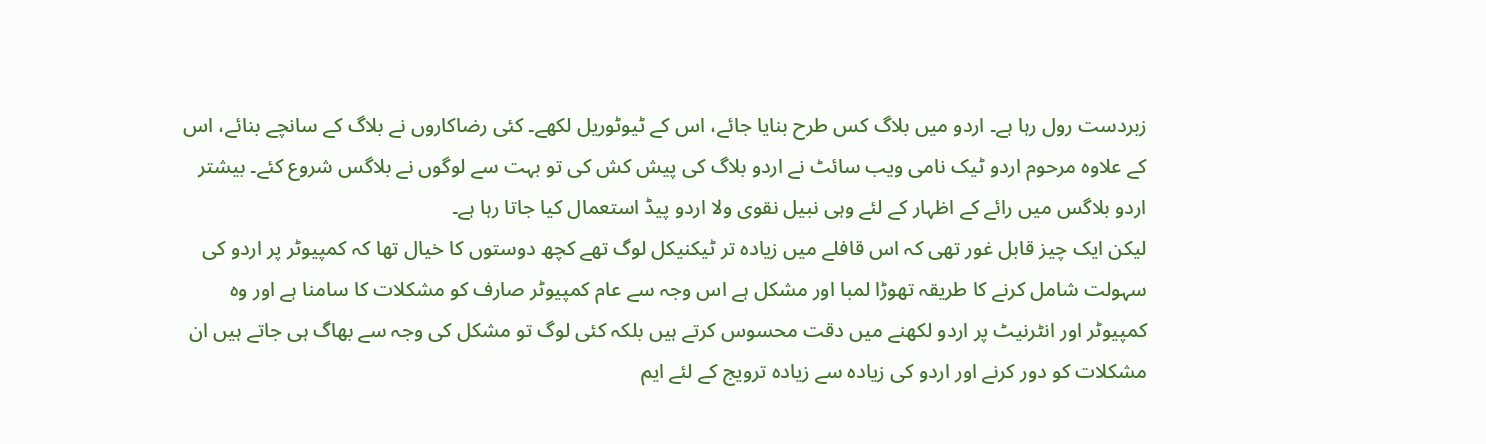زبردست رول رہا ہے۔ اردو میں بلاگ کس طرح بنایا جائے، اس کے ٹیوٹوریل لکھے۔ کئی رضاکاروں نے بلاگ کے سانچے بنائے، اس کے علاوہ مرحوم اردو ٹیک نامی ویب سائٹ نے اردو بلاگ کی پیش کش کی تو بہت سے لوگوں نے بلاگس شروع کئے۔ بیشتر اردو بلاگس میں رائے کے اظہار کے لئے وہی نبیل نقوی ولا اردو پیڈ استعمال کیا جاتا رہا ہے۔
لیکن ایک چیز قابل غور تھی کہ اس قافلے میں زیادہ تر ٹیکنیکل لوگ تھے کچھ دوستوں کا خیال تھا کہ کمپیوٹر پر اردو کی سہولت شامل کرنے کا طریقہ تھوڑا لمبا اور مشکل ہے اس وجہ سے عام کمپیوٹر صارف کو مشکلات کا سامنا ہے اور وہ کمپیوٹر اور انٹرنیٹ پر اردو لکھنے میں دقت محسوس کرتے ہیں بلکہ کئی لوگ تو مشکل کی وجہ سے بھاگ ہی جاتے ہیں ان مشکلات کو دور کرنے اور اردو کی زیادہ سے زیادہ ترویج کے لئے ایم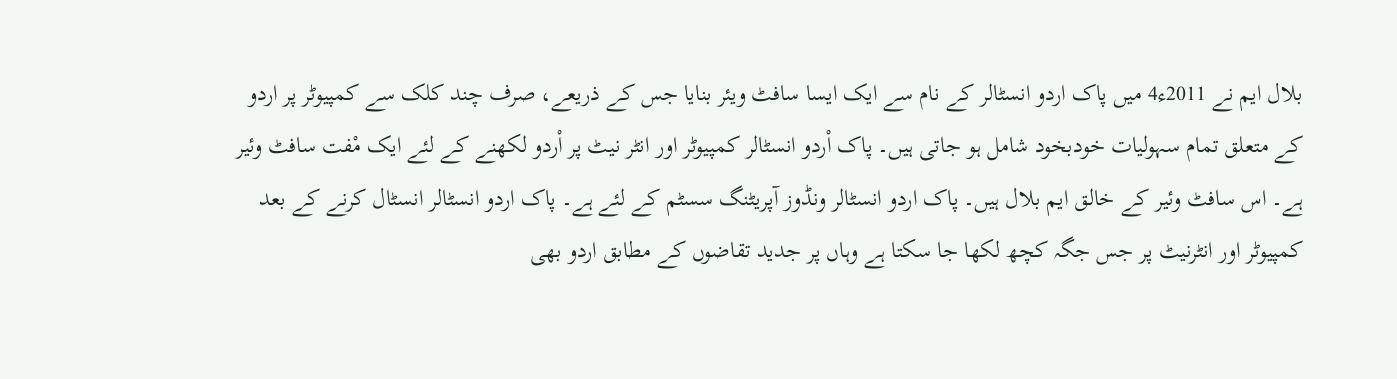بلال ایم نے 2011ء4 میں پاک اردو انسٹالر کے نام سے ایک ایسا سافٹ ویئر بنایا جس کے ذریعے، صرف چند کلک سے کمپیوٹر پر اردو کے متعلق تمام سہولیات خودبخود شامل ہو جاتی ہیں۔ پاک اْردو انسٹالر کمپیوٹر اور انٹر نیٹ پر اْردو لکھنے کے لئے ایک مْفت سافٹ وئیر ہے۔ اس سافٹ وئیر کے خالق ایم بلال ہیں۔ پاک اردو انسٹالر ونڈوز آپریٹنگ سسٹم کے لئے ہے۔ پاک اردو انسٹالر انسٹال کرنے کے بعد کمپیوٹر اور انٹرنیٹ پر جس جگہ کچھ لکھا جا سکتا ہے وہاں پر جدید تقاضوں کے مطابق اردو بھی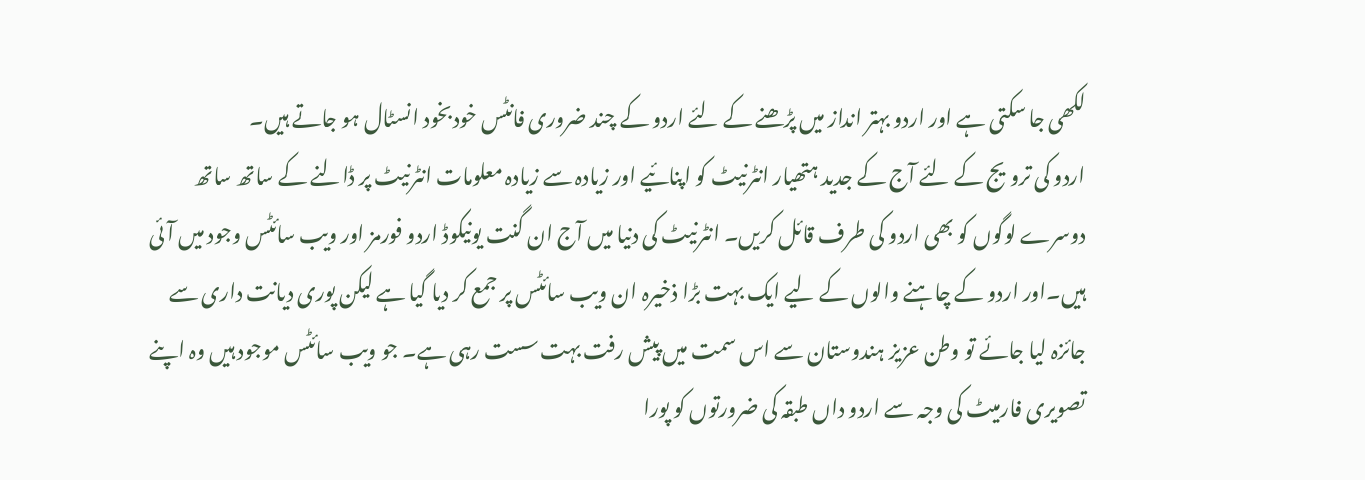لکھی جا سکتی ہے اور اردو بہتر انداز میں پڑھنے کے لئے اردو کے چند ضروری فانٹس خودبخود انسٹال ہو جاتے ہیں۔
اردو کی ترویج کے لئے آج کے جدید ہتھیار انٹرنیٹ کو اپنائیے اور زیادہ سے زیادہ معلومات انٹرنیٹ پر ڈالنے کے ساتھ ساتھ دوسرے لوگوں کو بھی اردو کی طرف قائل کریں۔ انٹرنیٹ کی دنیا میں آج ان گنت یونیکوڈ اردو فورمز اور ویب سائٹس وجود میں آئی ہیں۔اور اردو کے چاہنے والوں کے لیے ایک بہت بڑا ذخیرہ ان ویب سائٹس پر جمع کر دیا گیا ہے لیکن پوری دیانت داری سے جائزہ لیا جائے تو وطن عزیز ہندوستان سے اس سمت میں پیش رفت بہت سست رہی ہے۔ جو ویب سائٹس موجود ہیں وہ اپنے تصویری فارمیٹ کی وجہ سے اردو داں طبقہ کی ضرورتوں کو پورا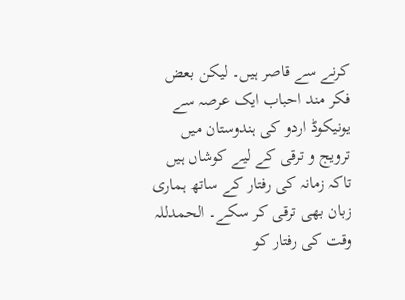کرنے سے قاصر ہیں۔ لیکن بعض فکر مند احباب ایک عرصہ سے یونیکوڈ اردو کی ہندوستان میں ترویج و ترقی کے لیے کوشاں ہیں تاکہ زمانہ کی رفتار کے ساتھ ہماری زبان بھی ترقی کر سکے۔ الحمدللہ وقت کی رفتار کو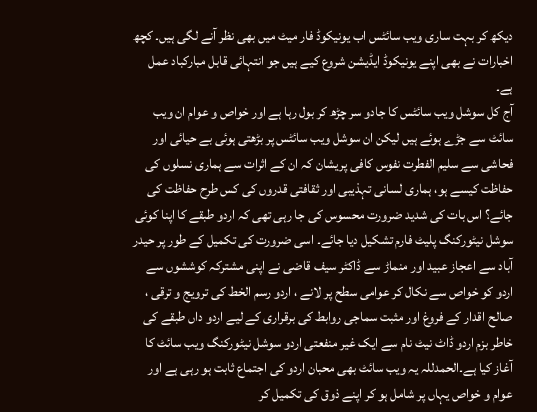دیکھ کر بہت ساری ویب سائٹس اب یونیکوڈ فار میٹ میں بھی نظر آنے لگی ہیں۔ کچھ اخبارات نے بھی اپنے یونیکوڈ ایڈیشن شروع کیے ہیں جو انتہائی قابل مبارکباد عمل ہے۔
آج کل سوشل ویب سائٹس کا جادو سر چڑھ کر بول رہا ہے اور خواص و عوام ان ویب سائٹ سے جڑے ہوئے ہیں لیکن ان سوشل ویب سائٹس پر بڑھتی ہوئی بے حیائی اور فحاشی سے سلیم الفطرت نفوس کافی پریشان کہ ان کے اثرات سے ہماری نسلوں کی حفاظت کیسے ہو، ہماری لسانی تہذیبی اور ثقافتی قدروں کی کس طرح حفاظت کی جائے؟ اس بات کی شدید ضرورت محسوس کی جا رہی تھی کہ اردو طبقے کا اپنا کوئی سوشل نیٹورکنگ پلیٹ فارم تشکیل دیا جائے۔ اسی ضرورت کی تکمیل کے طور پر حیدر آباد سے اعجاز عبید اور منماڑ سے ڈاکٹر سیف قاضی نے اپنی مشترکہ کوششوں سے اردو کو خواص سے نکال کر عوامی سطح پر لانے ، اردو رسم الخط کی ترویج و ترقی ، صالح اقدار کے فروغ اور مثبت سماجی روابط کی برقراری کے لیے اردو داں طبقے کی خاطر بزم اردو ڈاٹ نیٹ نام سے ایک غیر منفعتی اردو سوشل نیٹورکنگ ویب سائٹ کا آغاز کیا ہے۔الحمدللہ یہ ویب سائٹ بھی محبان اردو کی اجتماع ثابت ہو رہی ہے اور عوام و خواص یہاں پر شامل ہو کر اپنے ذوق کی تکمیل کر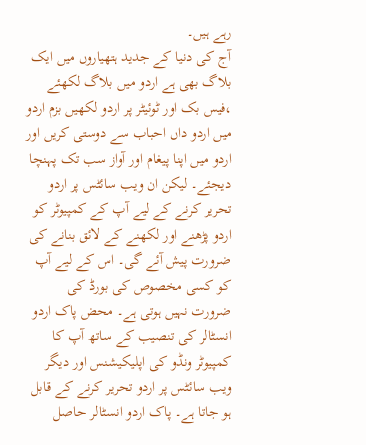رہے ہیں۔
آج کی دنیا کے جدید ہتھیاروں میں ایک بلاگ بھی ہے اردو میں بلاگ لکھئے ،فیس بک اور ٹوئیٹر پر اردو لکھیں بزم اردو میں اردو داں احباب سے دوستی کریں اور اردو میں اپنا پیغام اور آواز سب تک پہنچا دیجئے۔ لیکن ان ویب سائٹس پر اردو تحریر کرنے کے لیے آپ کے کمپیوٹر کو اردو پڑھنے اور لکھنے کے لائق بنانے کی ضرورت پیش آئے گی۔ اس کے لیے آپ کو کسی مخصوص کی بورڈ کی ضرورت نہیں ہوتی ہے۔ محض پاک اردو انسٹالر کی تنصیب کے ساتھ آپ کا کمپیوٹر ونڈو کی اپلیکیشنس اور دیگر ویب سائٹس پر اردو تحریر کرنے کے قابل ہو جاتا ہے۔ پاک اردو انسٹالر حاصل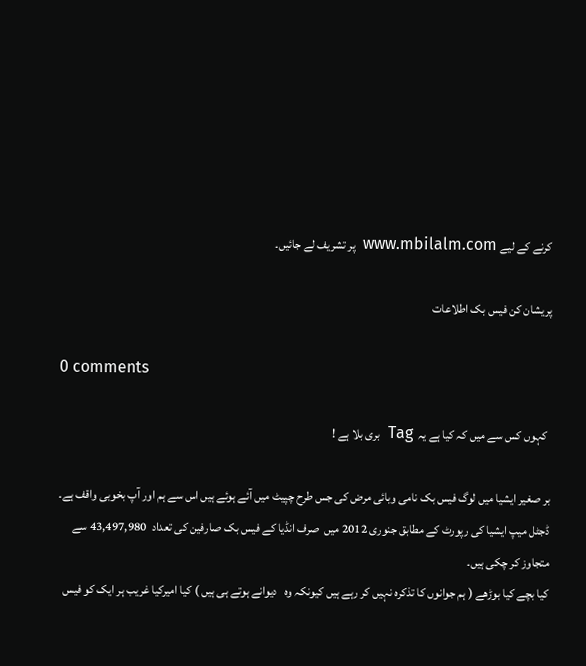کرنے کے لیے www.mbilalm.com  پر تشریف لے جائیں۔

پریشان کن فیس بک اطلاعات

0 comments

 کہوں کس سے میں کہ کیا ہے یہ  Tag  بری بلا ہے !

بر صغیر ایشیا میں لوگ فیس بک نامی وبائی مرض کی جس طرح چپیٹ میں آئے ہوئے ہیں اس سے ہم اور آپ بخوبی واقف ہے۔ ڈجٹل میپ ایشیا کی رپورٹ کے مطابق جنوری 2012 میں  صرف انڈیا کے فیس بک صارفین کی تعداد  43,497,980 سے متجاوز کر چکی ہیں۔
کیا بچے کیا بوڑھے ( ہم جوانوں کا تذکرہ نہیں کر رہے ہیں کیونکہ وہ   دیوانے ہوتے ہی ہیں ) کیا امیرکیا غریب ہر ایک کو فیس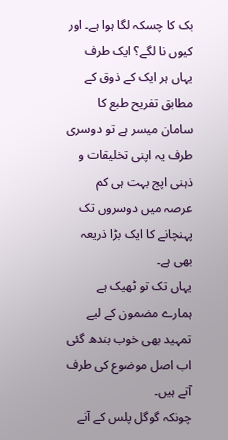بک کا چسکہ لگا ہوا ہے۔ اور کیوں نا لگے؟ ایک طرف یہاں ہر ایک کے ذوق کے مطابق تفریح طبع کا سامان میسر ہے تو دوسری طرف یہ اپنی تخلیقات و ذہنی اپج بہت ہی کم عرصہ میں دوسروں تک پہنچانے کا ایک بڑا ذریعہ بھی ہے۔
یہاں تک تو ٹھیک ہے ہمارے مضمون کے لیے تمہید بھی خوب بندھ گئی اب اصل موضوع کی طرف آتے ہیں۔
چونکہ گوگل پلس کے آنے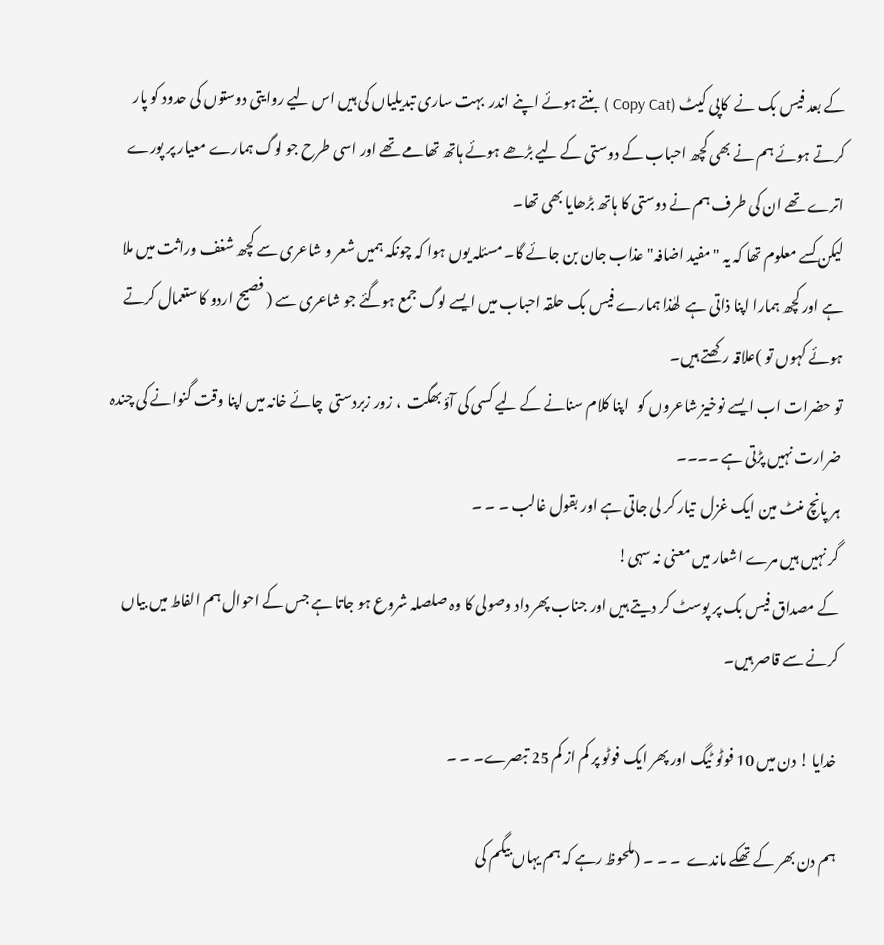کے بعد فیس بک نے  کاپی کیٹ (Copy Cat ) بنتے ہوئے اپنے اندر  بہت ساری تبدیلیاں کی ہیں اس لیے روایتی دوستوں کی حدود کو پار کرتے ہوئے ہم نے بھی کچھ احباب کے دوستی کے لیے بڑھے ہوئے ہاتھ تھامے تھے اور اسی طرح جو لوگ ہمارے معیار پر پورے اترے تھے ان کی طرف ہم نے دوستی کا ہاتھ بڑھایا بھی تھا۔
لیکن کسے معلوم تھا کہ یہ "مفید اضافہ" عذاب جان بن جائے گا۔ مسئلہ یوں ہوا کہ چونکہ ہمیں شعر و شاعری سے کچھ شغف وراثت میں ملا ہے اور کچھ ہمارا اپنا ذاتی ہے  لھٰذا ہمارے فیس بک حلقہ احباب میں ایسے لوگ جمع ہوگئے جو شاعری سے ( فصیح اردو کا ستعمال کرتے ہوئے کہوں تو )علاقہ رکھتے ہیں۔
تو حضرات اب ایسے نوخیز شاعروں کو   اپنا کلام سنانے کے لیے کسی کی آؤ بھگت  ، زور زبردستی  چائے خانہ میں اپنا وقت گنوانے کی چندہ ضرارت نہیں پڑتی ہے ۔۔۔۔
ہر پانچ منٹ مین ایک غزل  تیار کر لی جاتی ہے اور بقول غالب ۔ ۔ ۔
گر نہیں ہیں مرے اشعار میں معنی نہ سہی!
کے مصداق فیس بک پر پوسٹ کر دیتے ہیں اور جناب پھر داد وصولی کا وہ صلصلہ شروع ہو جاتا ہے جس کے احوال ہم الفاط میں بیاں کرنے سے قاصر ہیں۔

خدایا ! دن میں 10 فوٹو ٹیگ اور پھر ایک فوٹو پر کم از کم 25 تبصرے۔ ۔ ۔

ہم دن بھر کے تھکے ماندے  ۔ ۔ ۔ (ملحوظ رہے کہ ہم یہاں بیگم کی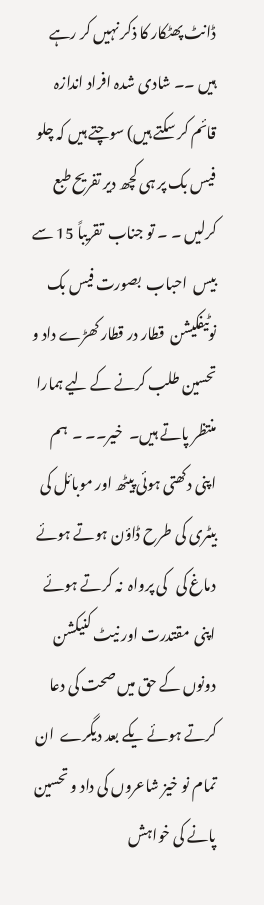ڈانٹ پھٹکار کا ذکر نہیں کر رہے ہیں ۔۔ شادی شدہ افراد اندازہ قائم کر سکتے ہیں) سوچتے ہیں کہ چلو فیس بک پر ہی کچھ دیر تفریح طبع کرلیں ۔ ۔ تو جناب  تقریباً 15 سے بیس  احباب  بصورت فیس بک نوٹیفکیشن  قطار در قطار کھڑے داد و تحسین طلب کرنے کے لیے ہمارا منتظر پاتے ہیں۔  خیر۔۔ ۔  ہم اپنی دکھتی ہوئی پیٹھ اور موبائل کی بیٹری کی طرح ڈاؤن ہوتے ہوئے دماغ کی   کی پرواہ  نہ کرتے ہوئے  اپنی  مقتدرت اور نیٹ کنیکشن دونوں کے حق میں صحت کی دعا کرتے ہوئے یکے بعد دیگرے  ان تمام نو خیز شاعروں کی داد و تحسین پانے کی خواہش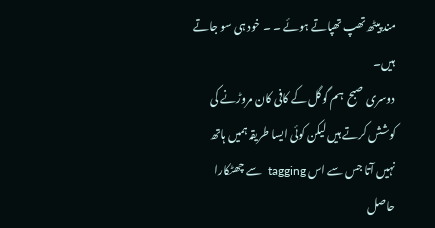مند پیٹھ تھپ تھپاتے ہوئے ۔ ۔ خود ہی سو جاتے ہیں۔
دوسری صبح  ہم گوگل کے کافی کان مروڑنے کی کوشش کرتے ہیں لیکن کوئی ایسا طریقہ ہمیں ہاتھ نہیں آتا جس سے اس tagging  سے چھٹکارا حاصل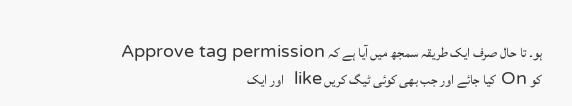ہو۔ تا حال صرف ایک طریقہ سمجھ میں آیا ہے کہ Approve tag permission  کو On کیا جائے اور جب بھی کوئی ٹیگ کریں like  اور ایک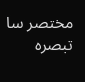مختصر سا تبصرہ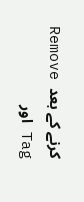کرنے کے بعد  Remove Tag اور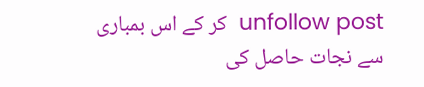unfollow post  کر کے اس بمباری سے نجات حاصل کی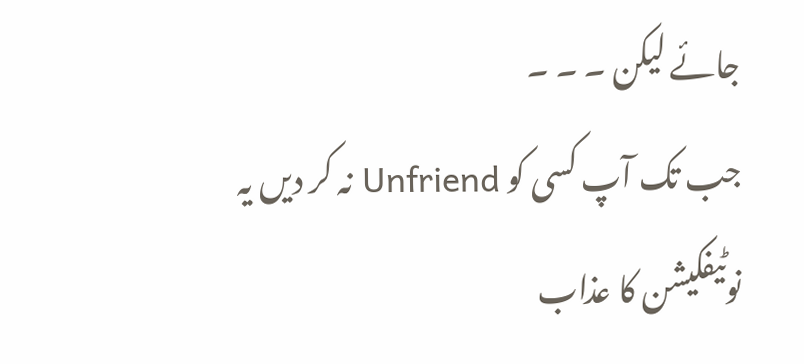جائے لیکن ۔ ۔ ۔
جب تک آپ کسی کو Unfriend نہ کر دیں یہ نوٹیفکیشن کا عذاب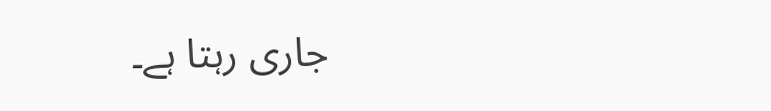جاری رہتا ہے۔